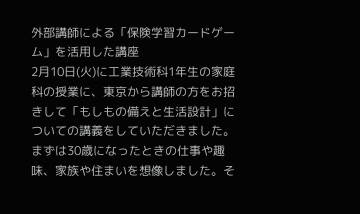外部講師による「保険学習カードゲーム」を活用した講座
2月10日(火)に工業技術科1年生の家庭科の授業に、東京から講師の方をお招きして「もしもの備えと生活設計」についての講義をしていただきました。
まずは30歳になったときの仕事や趣味、家族や住まいを想像しました。そ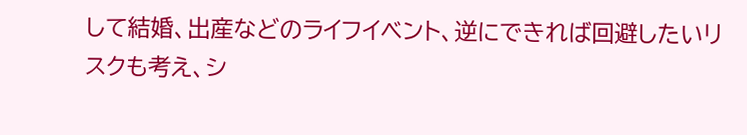して結婚、出産などのライフイベント、逆にできれば回避したいリスクも考え、シ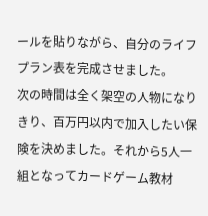ールを貼りながら、自分のライフプラン表を完成させました。
次の時間は全く架空の人物になりきり、百万円以内で加入したい保険を決めました。それから5人一組となってカードゲーム教材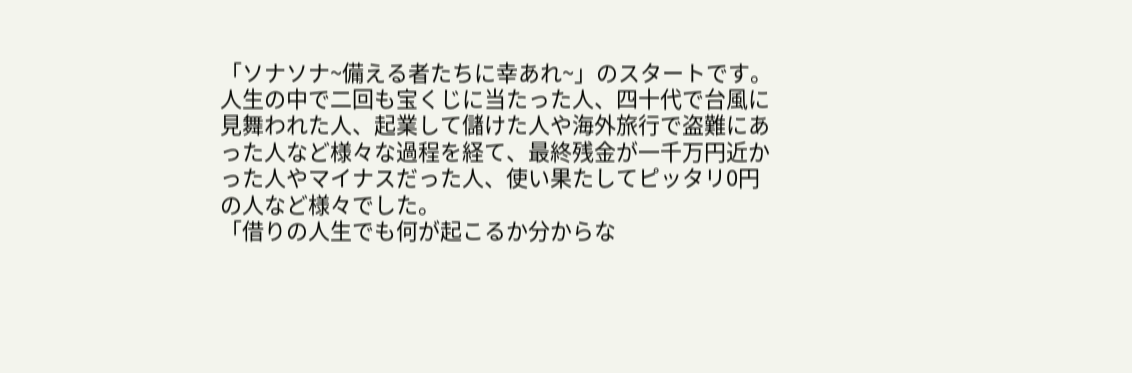「ソナソナ~備える者たちに幸あれ~」のスタートです。人生の中で二回も宝くじに当たった人、四十代で台風に見舞われた人、起業して儲けた人や海外旅行で盗難にあった人など様々な過程を経て、最終残金が一千万円近かった人やマイナスだった人、使い果たしてピッタリ0円の人など様々でした。
「借りの人生でも何が起こるか分からな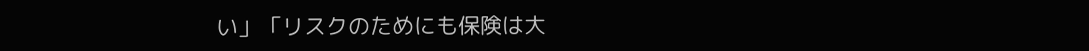い」「リスクのためにも保険は大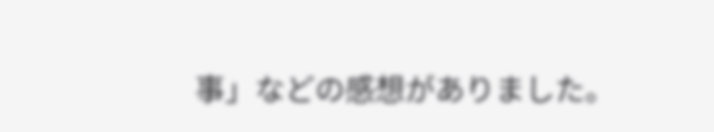事」などの感想がありました。